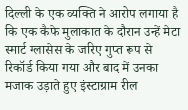दिल्ली के एक व्यक्ति ने आरोप लगाया है कि एक कैफे मुलाकात के दौरान उन्हें मेटा स्मार्ट ग्लासेस के जरिए गुप्त रूप से रिकॉर्ड किया गया और बाद में उनका मजाक उड़ाते हुए इंस्टाग्राम रील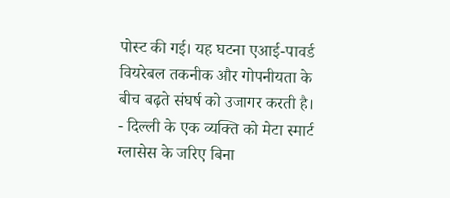पोस्ट की गई। यह घटना एआई-पावर्ड वियरेबल तकनीक और गोपनीयता के बीच बढ़ते संघर्ष को उजागर करती है।
- दिल्ली के एक व्यक्ति को मेटा स्मार्ट ग्लासेस के जरिए बिना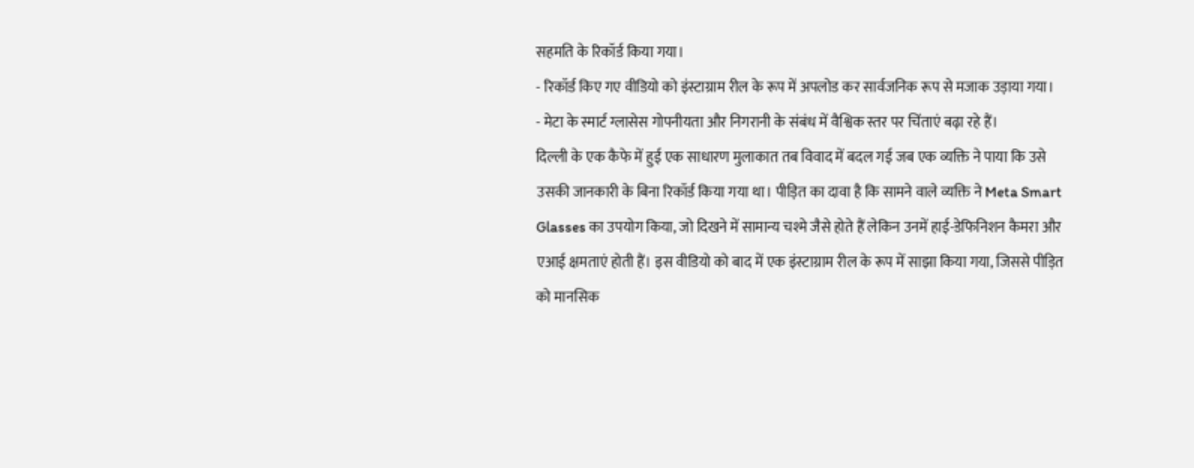सहमति के रिकॉर्ड किया गया।
- रिकॉर्ड किए गए वीडियो को इंस्टाग्राम रील के रूप में अपलोड कर सार्वजनिक रूप से मजाक उड़ाया गया।
- मेटा के स्मार्ट ग्लासेस गोपनीयता और निगरानी के संबंध में वैश्विक स्तर पर चिंताएं बढ़ा रहे हैं।
दिल्ली के एक कैफे में हुई एक साधारण मुलाकात तब विवाद में बदल गई जब एक व्यक्ति ने पाया कि उसे उसकी जानकारी के बिना रिकॉर्ड किया गया था। पीड़ित का दावा है कि सामने वाले व्यक्ति ने Meta Smart Glasses का उपयोग किया, जो दिखने में सामान्य चश्मे जैसे होते हैं लेकिन उनमें हाई-डेफिनिशन कैमरा और एआई क्षमताएं होती हैं। इस वीडियो को बाद में एक इंस्टाग्राम रील के रूप में साझा किया गया, जिससे पीड़ित को मानसिक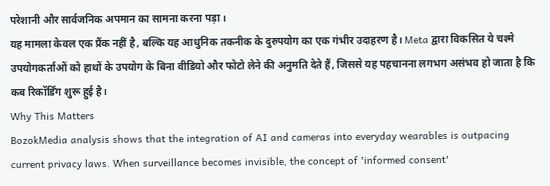परेशानी और सार्वजनिक अपमान का सामना करना पड़ा।
यह मामला केवल एक प्रैंक नहीं है, बल्कि यह आधुनिक तकनीक के दुरुपयोग का एक गंभीर उदाहरण है। Meta द्वारा विकसित ये चश्मे उपयोगकर्ताओं को हाथों के उपयोग के बिना वीडियो और फोटो लेने की अनुमति देते हैं, जिससे यह पहचानना लगभग असंभव हो जाता है कि कब रिकॉर्डिंग शुरू हुई है।
Why This Matters
BozokMedia analysis shows that the integration of AI and cameras into everyday wearables is outpacing current privacy laws. When surveillance becomes invisible, the concept of 'informed consent'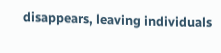disappears, leaving individuals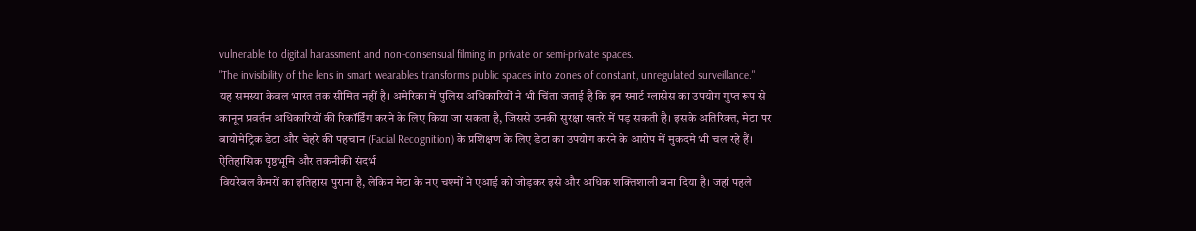vulnerable to digital harassment and non-consensual filming in private or semi-private spaces.
"The invisibility of the lens in smart wearables transforms public spaces into zones of constant, unregulated surveillance."
यह समस्या केवल भारत तक सीमित नहीं है। अमेरिका में पुलिस अधिकारियों ने भी चिंता जताई है कि इन स्मार्ट ग्लासेस का उपयोग गुप्त रूप से कानून प्रवर्तन अधिकारियों की रिकॉर्डिंग करने के लिए किया जा सकता है, जिससे उनकी सुरक्षा खतरे में पड़ सकती है। इसके अतिरिक्त, मेटा पर बायोमेट्रिक डेटा और चेहरे की पहचान (Facial Recognition) के प्रशिक्षण के लिए डेटा का उपयोग करने के आरोप में मुकदमे भी चल रहे हैं।
ऐतिहासिक पृष्ठभूमि और तकनीकी संदर्भ
वियरेबल कैमरों का इतिहास पुराना है, लेकिन मेटा के नए चश्मों ने एआई को जोड़कर इसे और अधिक शक्तिशाली बना दिया है। जहां पहले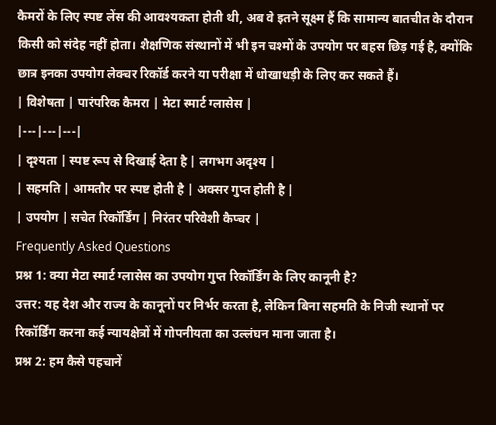कैमरों के लिए स्पष्ट लेंस की आवश्यकता होती थी, अब वे इतने सूक्ष्म हैं कि सामान्य बातचीत के दौरान किसी को संदेह नहीं होता। शैक्षणिक संस्थानों में भी इन चश्मों के उपयोग पर बहस छिड़ गई है, क्योंकि छात्र इनका उपयोग लेक्चर रिकॉर्ड करने या परीक्षा में धोखाधड़ी के लिए कर सकते हैं।
| विशेषता | पारंपरिक कैमरा | मेटा स्मार्ट ग्लासेस |
|---|---|---|
| दृश्यता | स्पष्ट रूप से दिखाई देता है | लगभग अदृश्य |
| सहमति | आमतौर पर स्पष्ट होती है | अक्सर गुप्त होती है |
| उपयोग | सचेत रिकॉर्डिंग | निरंतर परिवेशी कैप्चर |
Frequently Asked Questions
प्रश्न 1: क्या मेटा स्मार्ट ग्लासेस का उपयोग गुप्त रिकॉर्डिंग के लिए कानूनी है?
उत्तर: यह देश और राज्य के कानूनों पर निर्भर करता है, लेकिन बिना सहमति के निजी स्थानों पर रिकॉर्डिंग करना कई न्यायक्षेत्रों में गोपनीयता का उल्लंघन माना जाता है।
प्रश्न 2: हम कैसे पहचानें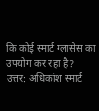कि कोई स्मार्ट ग्लासेस का उपयोग कर रहा है?
उत्तर: अधिकांश स्मार्ट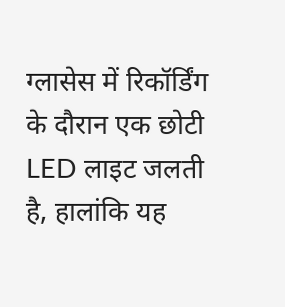ग्लासेस में रिकॉर्डिंग के दौरान एक छोटी LED लाइट जलती है, हालांकि यह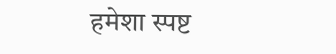हमेशा स्पष्ट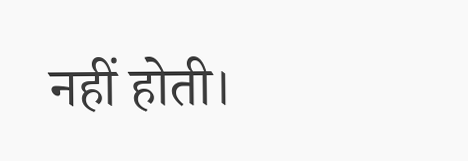नहीं होती।